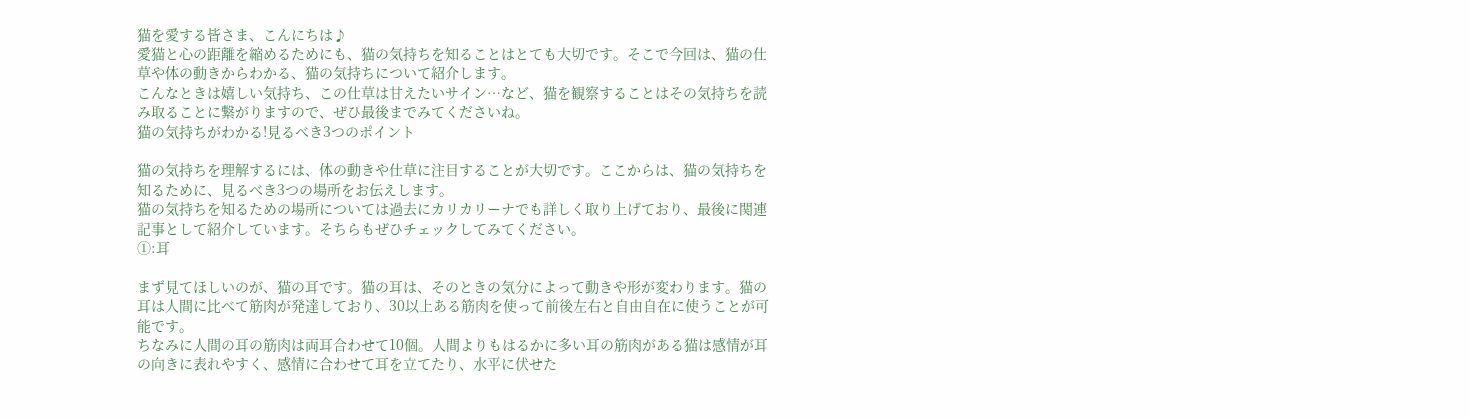猫を愛する皆さま、こんにちは♪
愛猫と心の距離を縮めるためにも、猫の気持ちを知ることはとても大切です。そこで今回は、猫の仕草や体の動きからわかる、猫の気持ちについて紹介します。
こんなときは嬉しい気持ち、この仕草は甘えたいサイン…など、猫を観察することはその気持ちを読み取ることに繋がりますので、ぜひ最後までみてくださいね。
猫の気持ちがわかる!見るべき3つのポイント

猫の気持ちを理解するには、体の動きや仕草に注目することが大切です。ここからは、猫の気持ちを知るために、見るべき3つの場所をお伝えします。
猫の気持ちを知るための場所については過去にカリカリーナでも詳しく取り上げており、最後に関連記事として紹介しています。そちらもぜひチェックしてみてください。
①:耳

まず見てほしいのが、猫の耳です。猫の耳は、そのときの気分によって動きや形が変わります。猫の耳は人間に比べて筋肉が発達しており、30以上ある筋肉を使って前後左右と自由自在に使うことが可能です。
ちなみに人間の耳の筋肉は両耳合わせて10個。人間よりもはるかに多い耳の筋肉がある猫は感情が耳の向きに表れやすく、感情に合わせて耳を立てたり、水平に伏せた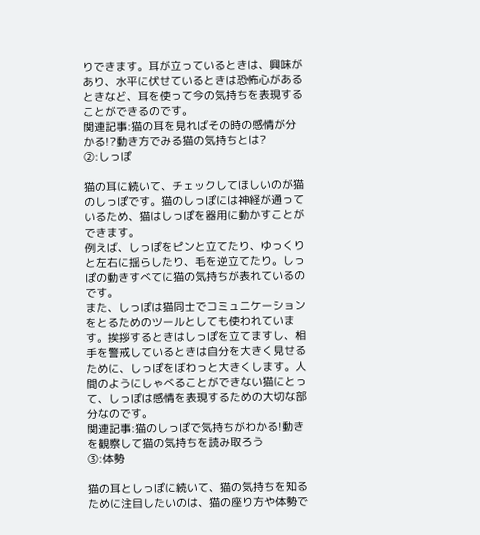りできます。耳が立っているときは、興味があり、水平に伏せているときは恐怖心があるときなど、耳を使って今の気持ちを表現することができるのです。
関連記事:猫の耳を見ればその時の感情が分かる!?動き方でみる猫の気持ちとは?
②:しっぽ

猫の耳に続いて、チェックしてほしいのが猫のしっぽです。猫のしっぽには神経が通っているため、猫はしっぽを器用に動かすことができます。
例えば、しっぽをピンと立てたり、ゆっくりと左右に揺らしたり、毛を逆立てたり。しっぽの動きすべてに猫の気持ちが表れているのです。
また、しっぽは猫同士でコミュニケーションをとるためのツールとしても使われています。挨拶するときはしっぽを立てますし、相手を警戒しているときは自分を大きく見せるために、しっぽをぼわっと大きくします。人間のようにしゃべることができない猫にとって、しっぽは感情を表現するための大切な部分なのです。
関連記事:猫のしっぽで気持ちがわかる!動きを観察して猫の気持ちを読み取ろう
③:体勢

猫の耳としっぽに続いて、猫の気持ちを知るために注目したいのは、猫の座り方や体勢で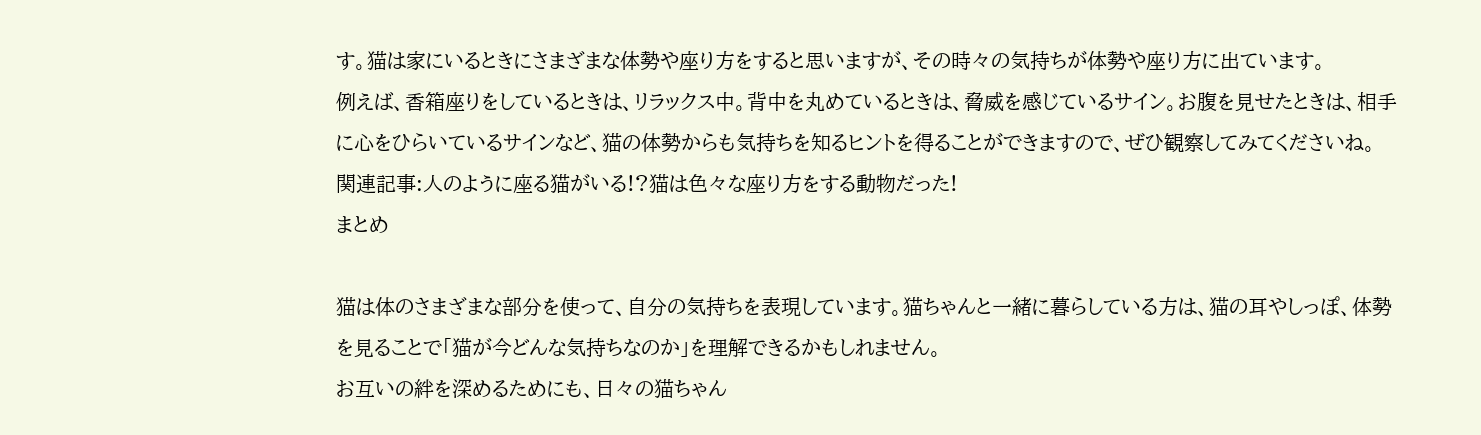す。猫は家にいるときにさまざまな体勢や座り方をすると思いますが、その時々の気持ちが体勢や座り方に出ています。
例えば、香箱座りをしているときは、リラックス中。背中を丸めているときは、脅威を感じているサイン。お腹を見せたときは、相手に心をひらいているサインなど、猫の体勢からも気持ちを知るヒントを得ることができますので、ぜひ観察してみてくださいね。
関連記事:人のように座る猫がいる!?猫は色々な座り方をする動物だった!
まとめ

猫は体のさまざまな部分を使って、自分の気持ちを表現しています。猫ちゃんと一緒に暮らしている方は、猫の耳やしっぽ、体勢を見ることで「猫が今どんな気持ちなのか」を理解できるかもしれません。
お互いの絆を深めるためにも、日々の猫ちゃん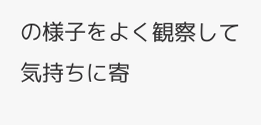の様子をよく観察して気持ちに寄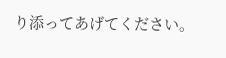り添ってあげてください。